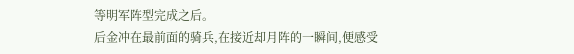等明军阵型完成之后。
后金冲在最前面的骑兵,在接近却月阵的一瞬间,便感受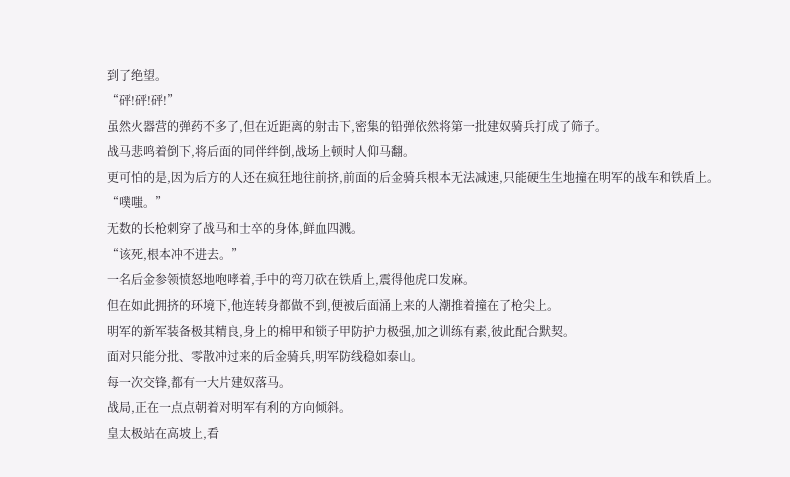到了绝望。
“砰!砰!砰!”
虽然火器营的弹药不多了,但在近距离的射击下,密集的铅弹依然将第一批建奴骑兵打成了筛子。
战马悲鸣着倒下,将后面的同伴绊倒,战场上顿时人仰马翻。
更可怕的是,因为后方的人还在疯狂地往前挤,前面的后金骑兵根本无法减速,只能硬生生地撞在明军的战车和铁盾上。
“噗嗤。”
无数的长枪刺穿了战马和士卒的身体,鲜血四溅。
“该死,根本冲不进去。”
一名后金参领愤怒地咆哮着,手中的弯刀砍在铁盾上,震得他虎口发麻。
但在如此拥挤的环境下,他连转身都做不到,便被后面涌上来的人潮推着撞在了枪尖上。
明军的新军装备极其精良,身上的棉甲和锁子甲防护力极强,加之训练有素,彼此配合默契。
面对只能分批、零散冲过来的后金骑兵,明军防线稳如泰山。
每一次交锋,都有一大片建奴落马。
战局,正在一点点朝着对明军有利的方向倾斜。
皇太极站在高坡上,看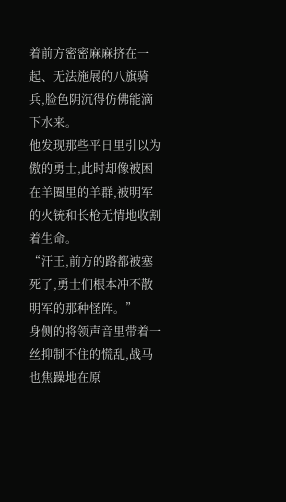着前方密密麻麻挤在一起、无法施展的八旗骑兵,脸色阴沉得仿佛能滴下水来。
他发现那些平日里引以为傲的勇士,此时却像被困在羊圈里的羊群,被明军的火铳和长枪无情地收割着生命。
“汗王,前方的路都被塞死了,勇士们根本冲不散明军的那种怪阵。”
身侧的将领声音里带着一丝抑制不住的慌乱,战马也焦躁地在原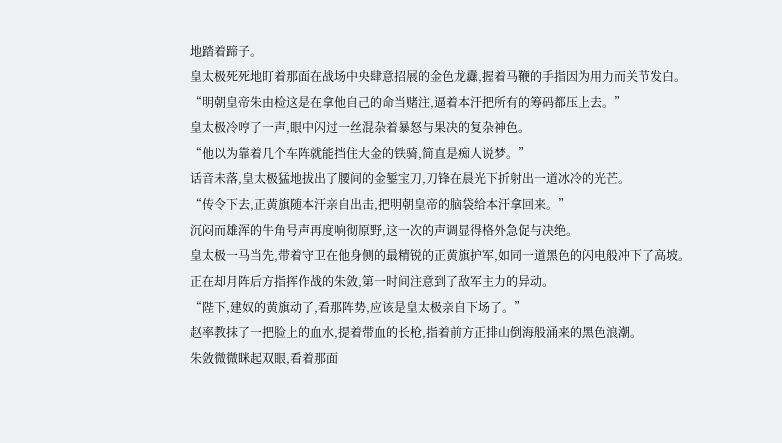地踏着蹄子。
皇太极死死地盯着那面在战场中央肆意招展的金色龙纛,握着马鞭的手指因为用力而关节发白。
“明朝皇帝朱由检这是在拿他自己的命当赌注,逼着本汗把所有的筹码都压上去。”
皇太极冷哼了一声,眼中闪过一丝混杂着暴怒与果决的复杂神色。
“他以为靠着几个车阵就能挡住大金的铁骑,简直是痴人说梦。”
话音未落,皇太极猛地拔出了腰间的金錾宝刀,刀锋在晨光下折射出一道冰冷的光芒。
“传令下去,正黄旗随本汗亲自出击,把明朝皇帝的脑袋给本汗拿回来。”
沉闷而雄浑的牛角号声再度响彻原野,这一次的声调显得格外急促与决绝。
皇太极一马当先,带着守卫在他身侧的最精锐的正黄旗护军,如同一道黑色的闪电般冲下了高坡。
正在却月阵后方指挥作战的朱敛,第一时间注意到了敌军主力的异动。
“陛下,建奴的黄旗动了,看那阵势,应该是皇太极亲自下场了。”
赵率教抹了一把脸上的血水,提着带血的长枪,指着前方正排山倒海般涌来的黑色浪潮。
朱敛微微眯起双眼,看着那面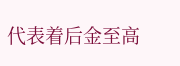代表着后金至高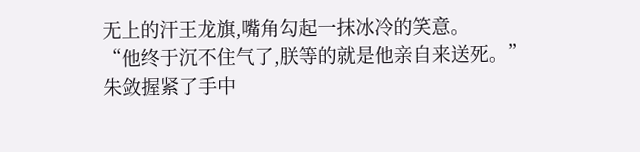无上的汗王龙旗,嘴角勾起一抹冰冷的笑意。
“他终于沉不住气了,朕等的就是他亲自来送死。”
朱敛握紧了手中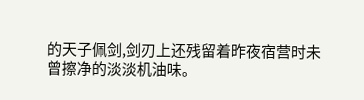的天子佩剑,剑刃上还残留着昨夜宿营时未曾擦净的淡淡机油味。